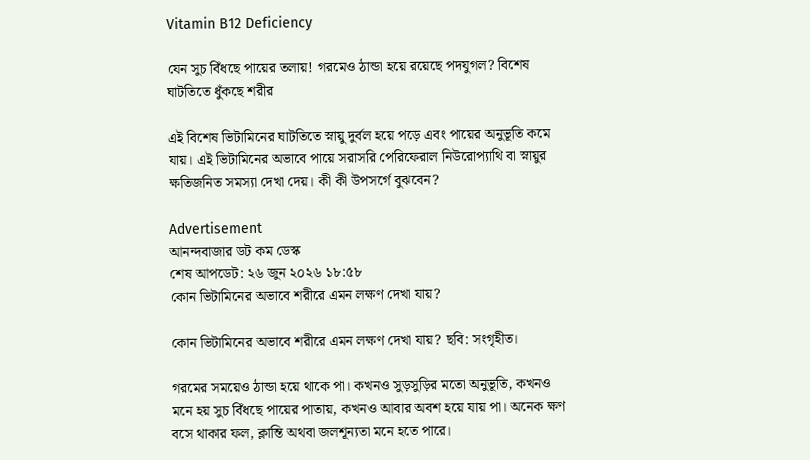Vitamin B12 Deficiency

যেন সুচ বিঁধছে পায়ের তলায়! গরমেও ঠান্ডা হয়ে রয়েছে পদযুগল? বিশেষ ঘাটতিতে ধুঁকছে শরীর

এই বিশেষ ভিটামিনের ঘাটতিতে স্নায়ু দুর্বল হয়ে পড়ে এবং পায়ের অনুভূতি কমে যায়। এই ভিটামিনের অভাবে পায়ে সরাসরি পেরিফেরাল নিউরোপ্যাথি বা স্নায়ুর ক্ষতিজনিত সমস্যা দেখা দেয়। কী কী উপসর্গে বুঝবেন?

Advertisement
আনন্দবাজার ডট কম ডেস্ক
শেষ আপডেট: ২৬ জুন ২০২৬ ১৮:৫৮
কোন ভিটামিনের অভাবে শরীরে এমন লক্ষণ দেখা যায়?

কোন ভিটামিনের অভাবে শরীরে এমন লক্ষণ দেখা যায়? ছবি: সংগৃহীত।

গরমের সময়েও ঠান্ডা হয়ে থাকে পা। কখনও সুড়সুড়ির মতো অনুভূতি, কখনও মনে হয় সুচ বিঁধছে পায়ের পাতায়, কখনও আবার অবশ হয়ে যায় পা। অনেক ক্ষণ বসে থাকার ফল, ক্লান্তি অথবা জলশূন্যতা মনে হতে পারে।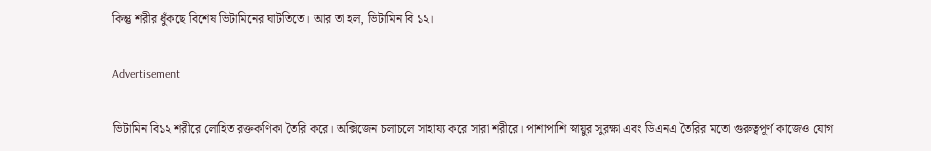কিন্তু শরীর ধুঁকছে বিশেষ ভিটামিনের ঘাটতিতে। আর তা হল, ভিটামিন বি ১২।

Advertisement

ভিটামিন বি১২ শরীরে লোহিত রক্তকণিকা তৈরি করে। অক্সিজেন চলাচলে সাহায্য করে সারা শরীরে। পাশাপাশি স্নায়ুর সুরক্ষা এবং ডিএনএ তৈরির মতো গুরুত্বপূর্ণ কাজেও যোগ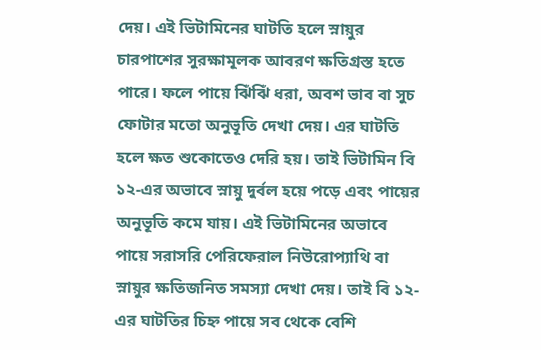দেয়। এই ভিটামিনের ঘাটতি হলে স্নায়ুর চারপাশের সুরক্ষামূলক আবরণ ক্ষতিগ্রস্ত হতে পারে। ফলে পায়ে ঝিঁঝিঁ ধরা, অবশ ভাব বা সুচ ফোটার মতো অনুভূতি দেখা দেয়। এর ঘাটতি হলে ক্ষত শুকোতেও দেরি হয়। তাই ভিটামিন বি ১২-এর অভাবে স্নায়ু দুর্বল হয়ে পড়ে এবং পায়ের অনুভূতি কমে যায়। এই ভিটামিনের অভাবে পায়ে সরাসরি পেরিফেরাল নিউরোপ্যাথি বা স্নায়ুর ক্ষতিজনিত সমস্যা দেখা দেয়। তাই বি ১২-এর ঘাটতির চিহ্ন পায়ে সব থেকে বেশি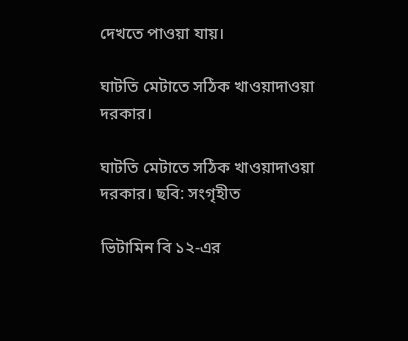দেখতে পাওয়া যায়।

ঘাটতি মেটাতে সঠিক খাওয়াদাওয়া দরকার।

ঘাটতি মেটাতে সঠিক খাওয়াদাওয়া দরকার। ছবি: সংগৃহীত

ভিটামিন বি ১২-এর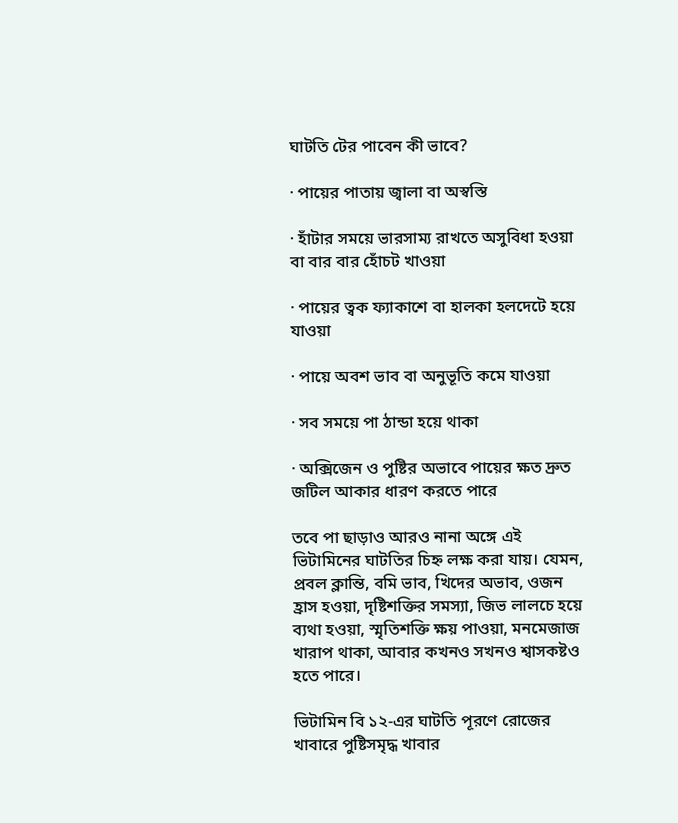ঘাটতি টের পাবেন কী ভাবে?

· পায়ের পাতায় জ্বালা বা অস্বস্তি

· হাঁটার সময়ে ভারসাম্য রাখতে অসুবিধা হওয়া বা বার বার হোঁচট খাওয়া

· পায়ের ত্বক ফ্যাকাশে বা হালকা হলদেটে হয়ে যাওয়া

· পায়ে অবশ ভাব বা অনুভূতি কমে যাওয়া

· সব সময়ে পা ঠান্ডা হয়ে থাকা

· অক্সিজেন ও পুষ্টির অভাবে পায়ের ক্ষত দ্রুত জটিল আকার ধারণ করতে পারে

তবে পা ছাড়াও আরও নানা অঙ্গে এই ভিটামিনের ঘাটতির চিহ্ন লক্ষ করা যায়। যেমন, প্রবল ক্লান্তি, বমি ভাব, খিদের অভাব, ওজন হ্রাস হওয়া, দৃষ্টিশক্তির সমস্যা, জিভ লালচে হয়ে ব্যথা হওয়া, স্মৃতিশক্তি ক্ষয় পাওয়া, মনমেজাজ খারাপ থাকা, আবার কখনও সখনও শ্বাসকষ্টও হতে পারে।

ভিটামিন বি ১২-এর ঘাটতি পূরণে রোজের খাবারে পুষ্টিসমৃদ্ধ খাবার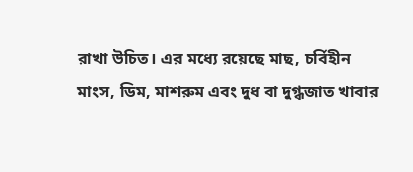রাখা উচিত। এর মধ্যে রয়েছে মাছ, চর্বিহীন মাংস, ডিম, মাশরুম এবং দুধ বা দুগ্ধজাত খাবার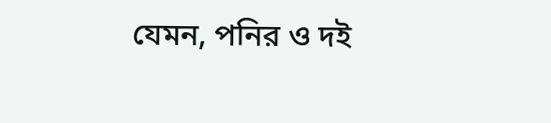যেমন, পনির ও দই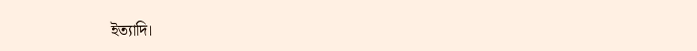ইত্যাদি।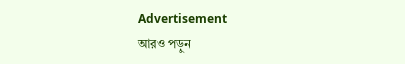Advertisement
আরও পড়ুন